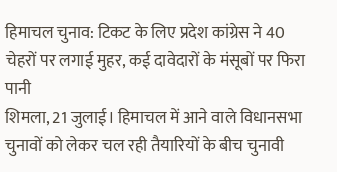हिमाचल चुनाव: टिकट के लिए प्रदेश कांग्रेस ने 40 चेहरों पर लगाई मुहर, कई दावेदारों के मंसूबों पर फिरा पानी
शिमला, 21 जुलाई। हिमाचल में आने वाले विधानसभा चुनावों को लेकर चल रही तैयारियों के बीच चुनावी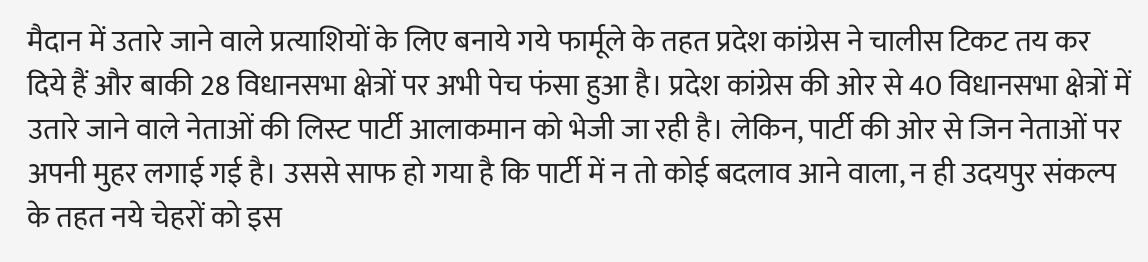मैदान में उतारे जाने वाले प्रत्याशियों के लिए बनाये गये फार्मूले के तहत प्रदेश कांग्रेस ने चालीस टिकट तय कर दिये हैं और बाकी 28 विधानसभा क्षेत्रों पर अभी पेच फंसा हुआ है। प्रदेश कांग्रेस की ओर से 40 विधानसभा क्षेत्रों में उतारे जाने वाले नेताओं की लिस्ट पार्टी आलाकमान को भेजी जा रही है। लेकिन, पार्टी की ओर से जिन नेताओं पर अपनी मुहर लगाई गई है। उससे साफ हो गया है कि पार्टी में न तो कोई बदलाव आने वाला, न ही उदयपुर संकल्प के तहत नये चेहरों को इस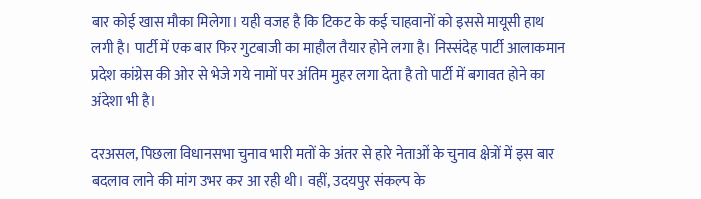बार कोई खास मौका मिलेगा। यही वजह है कि टिकट के कई चाहवानों को इससे मायूसी हाथ लगी है। पार्टी में एक बार फिर गुटबाजी का माहौल तैयार होने लगा है। निस्संदेह पार्टी आलाकमान प्रदेश कांग्रेस की ओर से भेजे गये नामों पर अंतिम मुहर लगा देता है तो पार्टी में बगावत होने का अंदेशा भी है।

दरअसल, पिछला विधानसभा चुनाव भारी मतों के अंतर से हारे नेताओं के चुनाव क्षेत्रों में इस बार बदलाव लाने की मांग उभर कर आ रही थी। वहीं, उदयपुर संकल्प के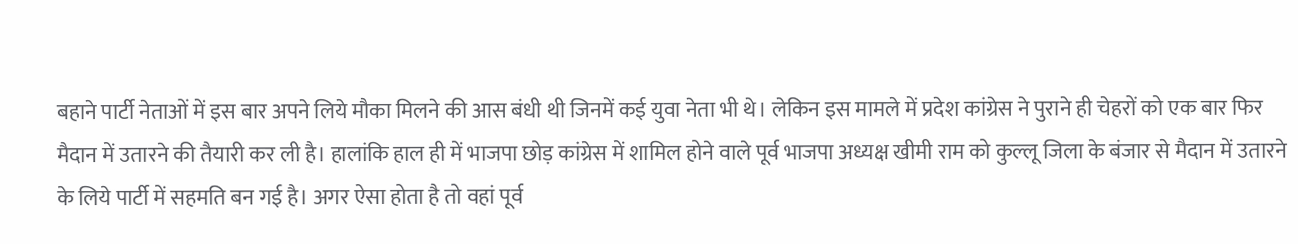बहाने पार्टी नेताओं में इस बार अपने लिये मौका मिलने की आस बंधी थी जिनमें कई युवा नेता भी थे। लेकिन इस मामले में प्रदेश कांग्रेस ने पुराने ही चेहरों को एक बार फिर मैदान में उतारने की तैयारी कर ली है। हालांकि हाल ही में भाजपा छोड़ कांग्रेस में शामिल होने वाले पूर्व भाजपा अध्यक्ष खीमी राम को कुल्लू जिला के बंजार से मैदान में उतारने के लिये पार्टी में सहमति बन गई है। अगर ऐसा होता है तो वहां पूर्व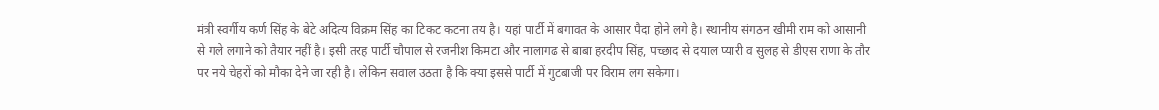मंत्री स्वर्गीय कर्ण सिंह के बेटे अदित्य विक्रम सिंह का टिकट कटना तय है। यहां पार्टी में बगावत के आसार पैदा होने लगे है। स्थानीय संगठन खीमी राम को आसानी से गले लगाने को तैयार नहीं है। इसी तरह पार्टी चौपाल से रजनीश किमटा और नालागढ से बाबा हरदीप सिंह, पच्छाद से दयाल प्यारी व सुलह से डीएस राणा के तौर पर नये चेहरों को मौका देने जा रही है। लेकिन सवाल उठता है कि क्या इससे पार्टी में गुटबाजी पर विराम लग सकेगा।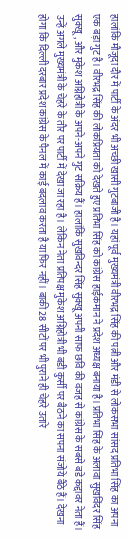हालांकि मौजूदा दौर में पार्टी के अंदर भी अच्छी खासी गुटबाजी है। यहां पूर्व मुख्यमंत्री वीरभद्र सिंह की पत्नी और मंडी से लोकसभा सांसद प्रतिभा सिंह का अपना एक बड़ा गुट है। वीरभद्र सिंह की लोकप्रियता को देखते हुए प्रतिभा सिंह को कांग्रेस हाईकमान ने प्रदेश अध्यक्ष बनाया है। प्रतिभा सिंह के अलावा सुखविंदर सिंह सुक्खू, और मुकेश अग्निहोत्री के अपने-अपने गुट सक्रिय हैं। हालांकि सुखविन्दर सिंह सुक्खू अपनी साफ छवि की वजह से कांग्रेस के सबसे बडे कद्दावर नेता हैं। उन्हें अगले मुख्यमंत्री के चेहरे के तौर पर पार्टी में देखा जा रहा है। लेकिन नेता प्रतिपक्ष मुकेश अग्निहोत्री भी बडी कुर्सी पर बैठने का सपना संजोये बैठे हैं। देखना होगा कि दिल्ली दरबार प्रदेश कांग्रेस के पैनल में काई बदलाव करता है या फिर नहीं। बाकी 28 सीटों पर भी पुराने ही चेहरे उतारे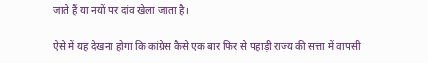जाते हैं या नयों पर दांव खेला जाता है।

ऐसे में यह देखना होगा कि कांग्रेस कैसे एक बार फिर से पहाड़ी राज्य की सत्ता में वापसी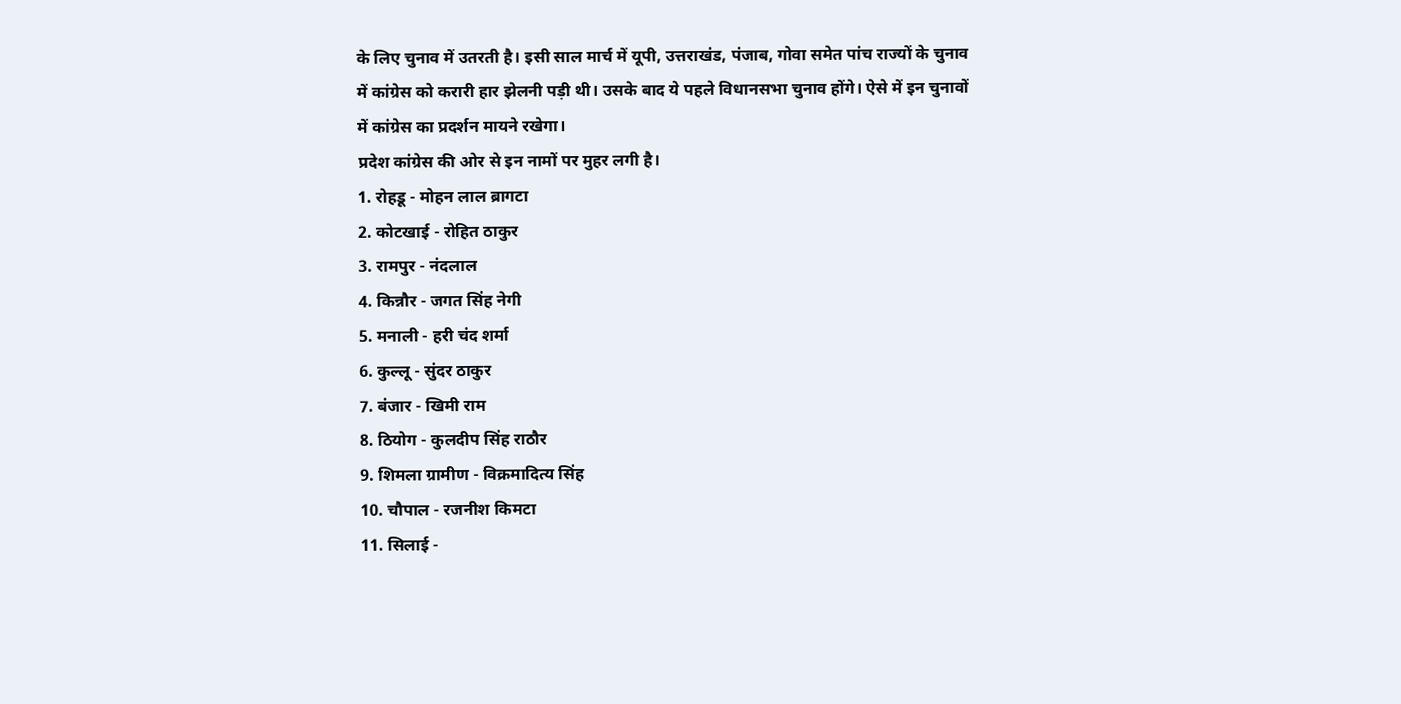के लिए चुनाव में उतरती है। इसी साल मार्च में यूपी, उत्तराखंड, पंजाब, गोवा समेत पांच राज्यों के चुनाव में कांग्रेस को करारी हार झेलनी पड़ी थी। उसके बाद ये पहले विधानसभा चुनाव होंगे। ऐसे में इन चुनावों में कांग्रेस का प्रदर्शन मायने रखेगा।
प्रदेश कांग्रेस की ओर से इन नामों पर मुहर लगी है।
1. रोहडू - मोहन लाल ब्रागटा
2. कोटखाई - रोहित ठाकुर
3. रामपुर - नंदलाल
4. किन्नौर - जगत सिंह नेगी
5. मनाली - हरी चंद शर्मा
6. कुल्लू - सुंदर ठाकुर
7. बंजार - खिमी राम
8. ठियोग - कुलदीप सिंह राठौर
9. शिमला ग्रामीण - विक्रमादित्य सिंह
10. चौपाल - रजनीश किमटा
11. सिलाई -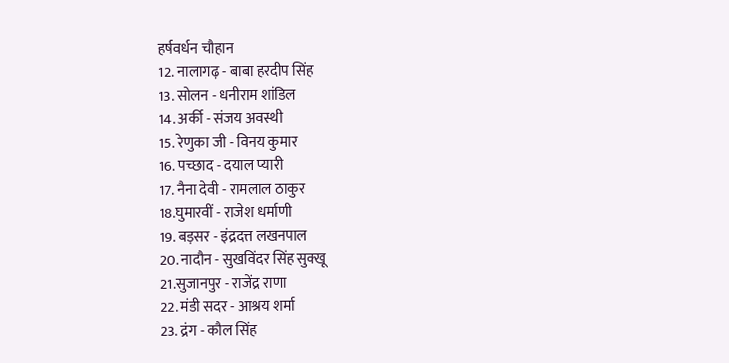हर्षवर्धन चौहान
12. नालागढ़ - बाबा हरदीप सिंह
13. सोलन - धनीराम शांडिल
14. अर्की - संजय अवस्थी
15. रेणुका जी - विनय कुमार
16. पच्छाद - दयाल प्यारी
17. नैना देवी - रामलाल ठाकुर
18.घुमारवीं - राजेश धर्माणी
19. बड़सर - इंद्रदत्त लखनपाल
20. नादौन - सुखविंदर सिंह सुक्खू
21.सुजानपुर - राजेंद्र राणा
22. मंडी सदर - आश्रय शर्मा
23. द्रंग - कौल सिंह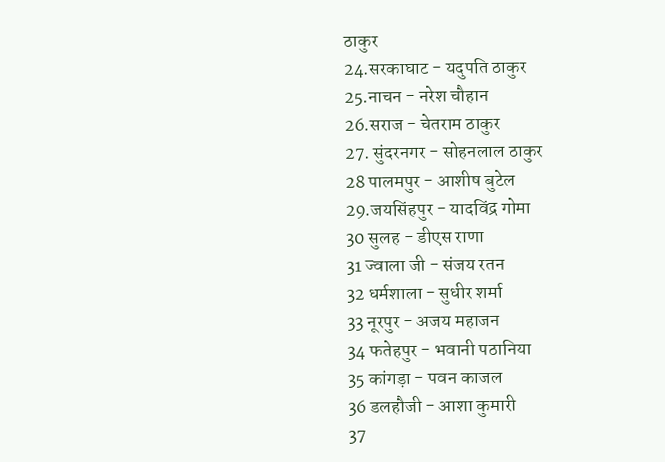ठाकुर
24.सरकाघाट - यदुपति ठाकुर
25.नाचन - नरेश चौहान
26.सराज - चेतराम ठाकुर
27. सुंदरनगर - सोहनलाल ठाकुर
28 पालमपुर - आशीष बुटेल
29.जयसिंहपुर - यादविंद्र गोमा
30 सुलह - डीएस राणा
31 ज्वाला जी - संजय रतन
32 धर्मशाला - सुधीर शर्मा
33 नूरपुर - अजय महाजन
34 फतेहपुर - भवानी पठानिया
35 कांगड़ा - पवन काजल
36 डलहौजी - आशा कुमारी
37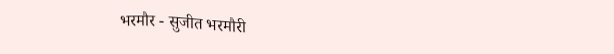भरमौर - सुजीत भरमौरी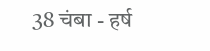38 चंबा - हर्ष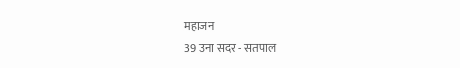महाजन
39 उना सदर - सतपाल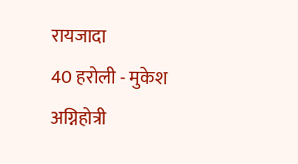रायजादा
40 हरोली - मुकेश अग्निहोत्री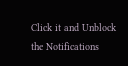Click it and Unblock the Notifications